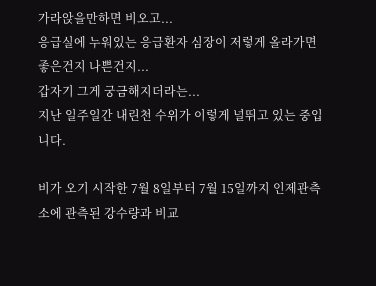가라앉을만하면 비오고...
응급실에 누워있는 응급환자 심장이 저렇게 올라가면 좋은건지 나쁜건지...
갑자기 그게 궁금해지더라는...
지난 일주일간 내린천 수위가 이렇게 널뛰고 있는 중입니다.

비가 오기 시작한 7월 8일부터 7월 15일까지 인제관측소에 관측된 강수량과 비교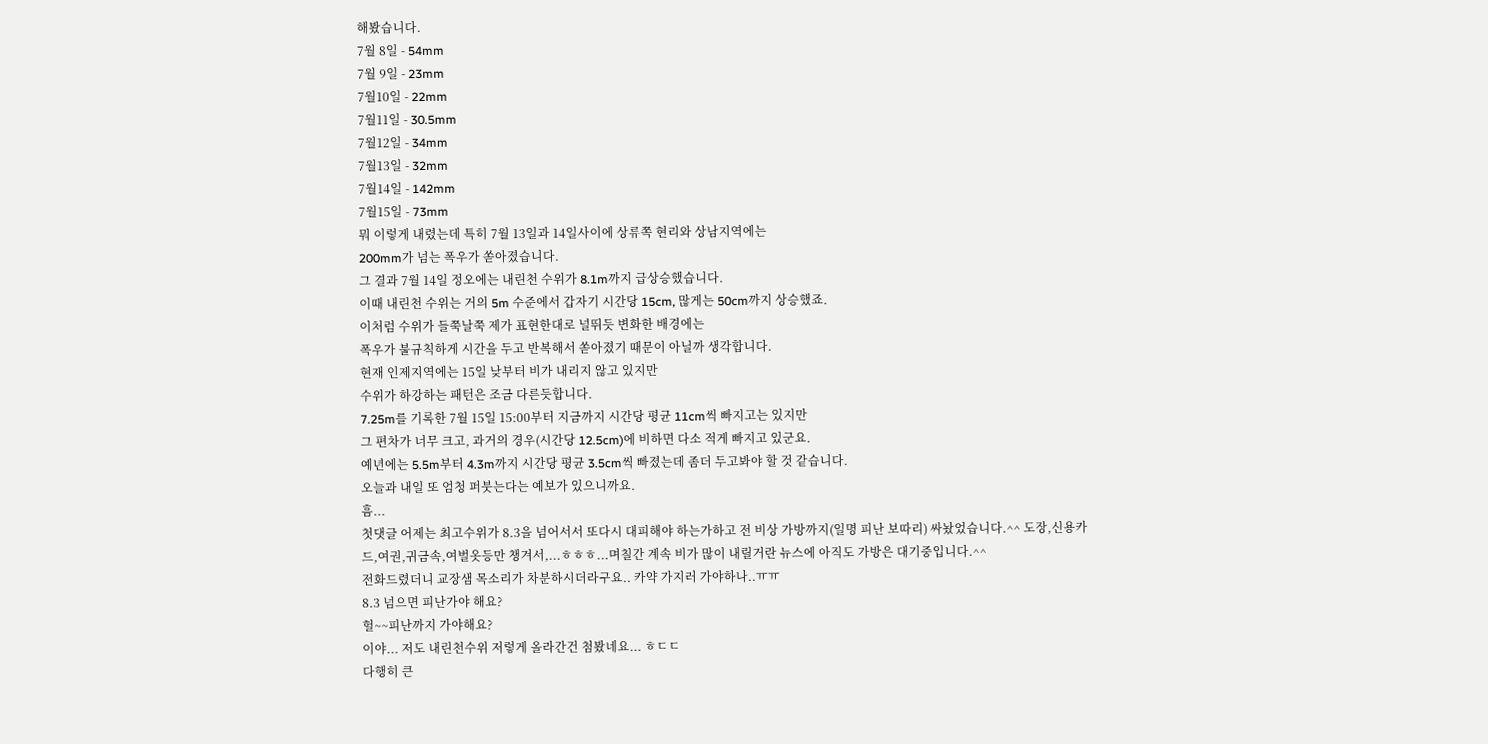해봤습니다.
7월 8일 - 54mm
7월 9일 - 23mm
7월10일 - 22mm
7월11일 - 30.5mm
7월12일 - 34mm
7월13일 - 32mm
7월14일 - 142mm
7월15일 - 73mm
뭐 이렇게 내렸는데 특히 7월 13일과 14일사이에 상류쪽 현리와 상남지역에는
200mm가 넘는 폭우가 쏟아졌습니다.
그 결과 7월 14일 정오에는 내린천 수위가 8.1m까지 급상승했습니다.
이때 내린천 수위는 거의 5m 수준에서 갑자기 시간당 15cm, 많게는 50cm까지 상승했죠.
이처럼 수위가 들쭉날쭉 제가 표현한대로 널뛰듯 변화한 배경에는
폭우가 불규칙하게 시간을 두고 반복해서 쏟아졌기 때문이 아닐까 생각합니다.
현재 인제지역에는 15일 낮부터 비가 내리지 않고 있지만
수위가 하강하는 패턴은 조금 다른듯합니다.
7.25m를 기록한 7월 15일 15:00부터 지금까지 시간당 평균 11cm씩 빠지고는 있지만
그 편차가 너무 크고, 과거의 경우(시간당 12.5cm)에 비하면 다소 적게 빠지고 있군요.
예년에는 5.5m부터 4.3m까지 시간당 평균 3.5cm씩 빠졌는데 좀더 두고봐야 할 것 같습니다.
오늘과 내일 또 엄청 퍼붓는다는 예보가 있으니까요.
흠...
첫댓글 어제는 최고수위가 8.3을 넘어서서 또다시 대피해야 하는가하고 전 비상 가방까지(일명 피난 보따리) 싸놨었습니다.^^ 도장,신용카드,여권,귀금속,여벌옷등만 챙겨서,...ㅎㅎㅎ...며칠간 계속 비가 많이 내릴거란 뉴스에 아직도 가방은 대기중입니다.^^
전화드렸더니 교장샘 목소리가 차분하시더라구요.. 카약 가지러 가야하나..ㅠㅠ
8.3 넘으면 피난가야 해요?
헐~~피난까지 가야해요?
이야... 저도 내린천수위 저렇게 올라간건 첨봤네요... ㅎㄷㄷ
다행히 큰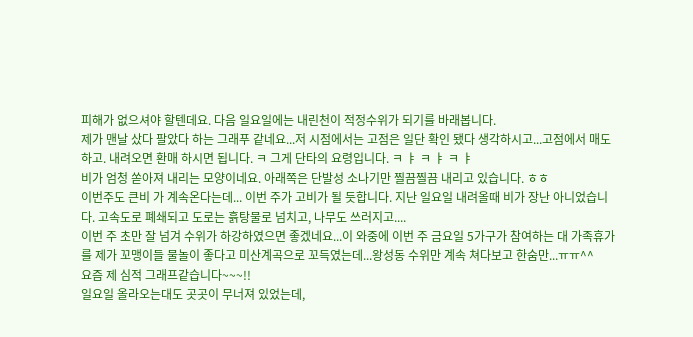피해가 없으셔야 할텐데요. 다음 일요일에는 내린천이 적정수위가 되기를 바래봅니다.
제가 맨날 샀다 팔았다 하는 그래푸 같네요...저 시점에서는 고점은 일단 확인 됐다 생각하시고...고점에서 매도 하고. 내려오면 환매 하시면 됩니다. ㅋ 그게 단타의 요령입니다. ㅋ ㅑ ㅋ ㅑ ㅋ ㅑ
비가 엄청 쏟아져 내리는 모양이네요. 아래쪽은 단발성 소나기만 찔끔찔끔 내리고 있습니다. ㅎㅎ
이번주도 큰비 가 계속온다는데... 이번 주가 고비가 될 듯합니다. 지난 일요일 내려올때 비가 장난 아니었습니다. 고속도로 폐쇄되고 도로는 흙탕물로 넘치고, 나무도 쓰러지고....
이번 주 초만 잘 넘겨 수위가 하강하였으면 좋겠네요...이 와중에 이번 주 금요일 5가구가 참여하는 대 가족휴가를 제가 꼬맹이들 물놀이 좋다고 미산계곡으로 꼬득였는데...왕성동 수위만 계속 쳐다보고 한숨만...ㅠㅠ^^
요즘 제 심적 그래프같습니다~~~!!
일요일 올라오는대도 곳곳이 무너져 있었는데,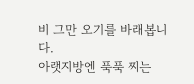비 그만 오기를 바래봅니다.
아랫지방엔 푹푹 찌는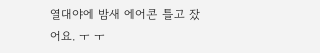열대야에 밤새 에어콘 틀고 잤어요. ㅜ ㅜ